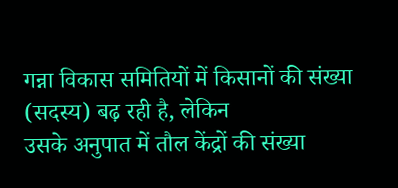गन्ना विकास समितियों में किसानों की संख्या (सदस्य) बढ़ रही है, लेकिन
उसके अनुपात में तौल केंद्रों की संख्या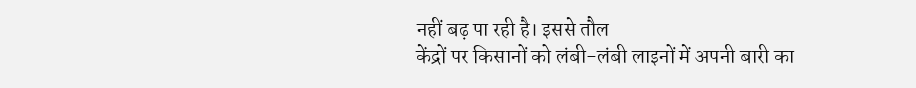नहीं बढ़ पा रही है। इससे तौल
केंद्रों पर किसानों को लंबी-लंबी लाइनों में अपनी बारी का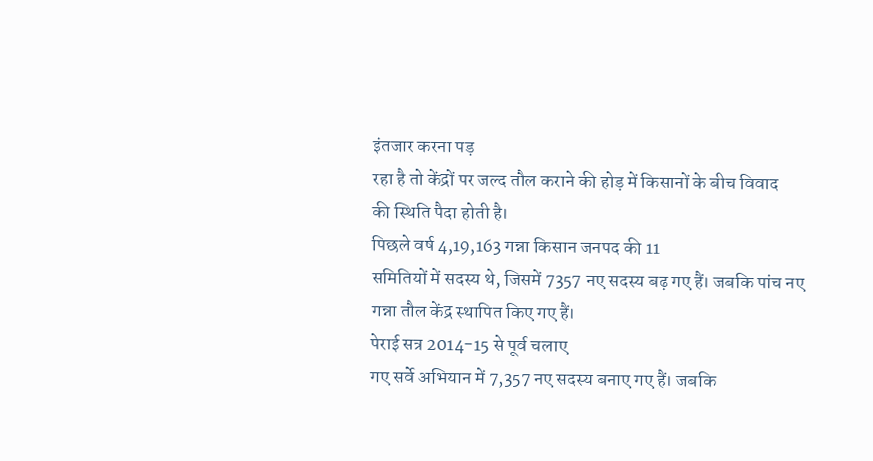इंतजार करना पड़
रहा है तो केंद्रों पर जल्द तौल कराने की होड़ में किसानों के बीच विवाद
की स्थिति पैदा होती है।
पिछले वर्ष 4,19,163 गन्ना किसान जनपद की 11
समितियों में सदस्य थे, जिसमें 7357 नए सदस्य बढ़ गए हैं। जबकि पांच नए
गन्ना तौल केंद्र स्थापित किए गए हैं।
पेराई सत्र 2014-15 से पूर्व चलाए
गए सर्वे अभियान में 7,357 नए सदस्य बनाए गए हैं। जबकि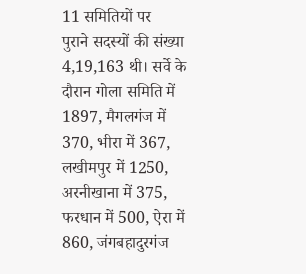11 समितियों पर
पुराने सदस्यों की संख्या 4,19,163 थी। सर्वे के दौरान गोला समिति में
1897, मैगलगंज में 370, भीरा में 367, लखीमपुर में 1250, अरनीखाना में 375,
फरधान में 500, ऐरा में 860, जंगबहादुरगंज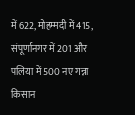में 622, मोहम्मदी में 415,
संपूर्णानगर में 201 और पलिया में 500 नए गन्ना किसान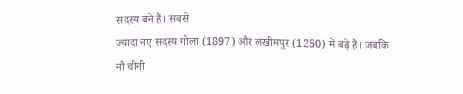सदस्य बने हैं। सबसे
ज्यादा नए सदस्य गोला (1897) और लखीमपुर (1250) में बढ़े हैं। जबकि नौ चीनी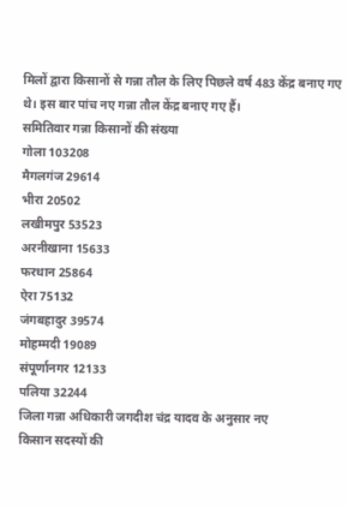मिलों द्वारा किसानों से गन्ना तौल के लिए पिछले वर्ष 483 केंद्र बनाए गए
थे। इस बार पांच नए गन्ना तौल केंद्र बनाए गए हैं।
समितिवार गन्ना किसानों की संख्या
गोला 103208
मैगलगंज 29614
भीरा 20502
लखीमपुर 53523
अरनीखाना 15633
फरधान 25864
ऐरा 75132
जंगबहादुर 39574
मोहम्मदी 19089
संपूर्णानगर 12133
पलिया 32244
जिला गन्ना अधिकारी जगदीश चंद्र यादव के अनुसार नए
किसान सदस्यों की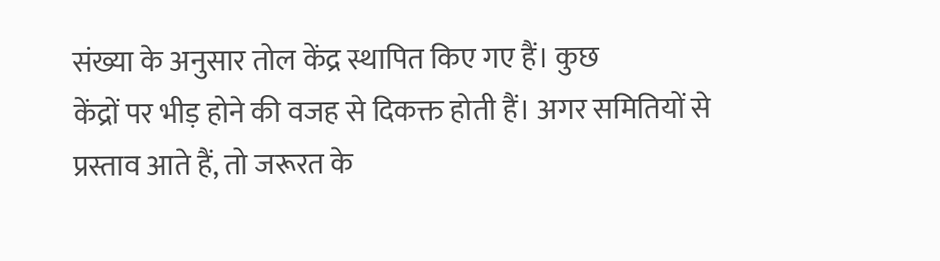संख्या के अनुसार तोल केंद्र स्थापित किए गए हैं। कुछ
केंद्रों पर भीड़ होने की वजह से दिकक्त होती हैं। अगर समितियों से
प्रस्ताव आते हैं, तो जरूरत के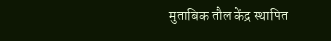मुताबिक तौल केंद्र स्थापित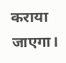कराया जाएगा।